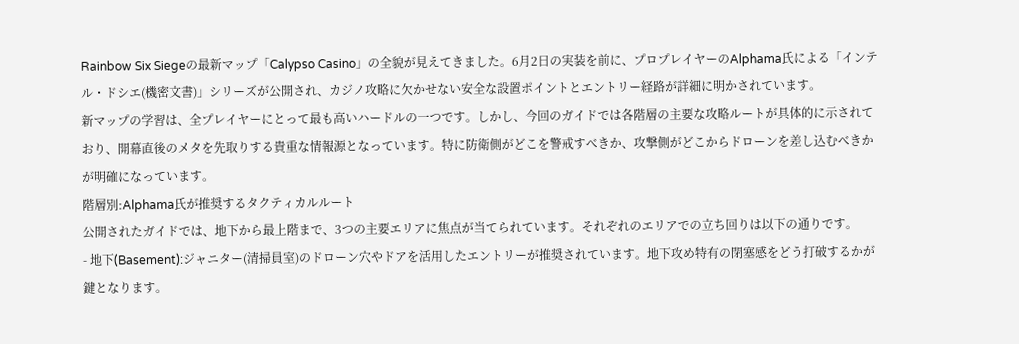Rainbow Six Siegeの最新マップ「Calypso Casino」の全貌が見えてきました。6月2日の実装を前に、プロプレイヤーのAlphama氏による「インテル・ドシエ(機密文書)」シリーズが公開され、カジノ攻略に欠かせない安全な設置ポイントとエントリー経路が詳細に明かされています。
新マップの学習は、全プレイヤーにとって最も高いハードルの一つです。しかし、今回のガイドでは各階層の主要な攻略ルートが具体的に示されており、開幕直後のメタを先取りする貴重な情報源となっています。特に防衛側がどこを警戒すべきか、攻撃側がどこからドローンを差し込むべきかが明確になっています。
階層別:Alphama氏が推奨するタクティカルルート
公開されたガイドでは、地下から最上階まで、3つの主要エリアに焦点が当てられています。それぞれのエリアでの立ち回りは以下の通りです。
- 地下(Basement):ジャニター(清掃員室)のドローン穴やドアを活用したエントリーが推奨されています。地下攻め特有の閉塞感をどう打破するかが鍵となります。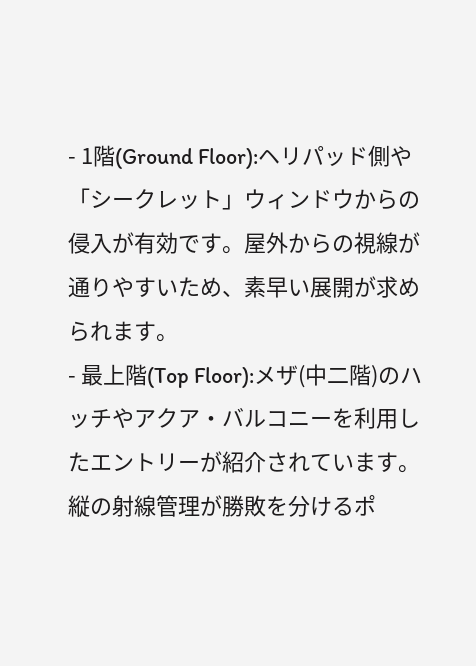- 1階(Ground Floor):ヘリパッド側や「シークレット」ウィンドウからの侵入が有効です。屋外からの視線が通りやすいため、素早い展開が求められます。
- 最上階(Top Floor):メザ(中二階)のハッチやアクア・バルコニーを利用したエントリーが紹介されています。縦の射線管理が勝敗を分けるポ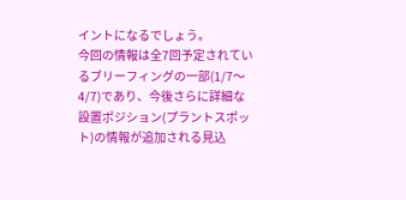イントになるでしょう。
今回の情報は全7回予定されているブリーフィングの一部(1/7〜4/7)であり、今後さらに詳細な設置ポジション(プラントスポット)の情報が追加される見込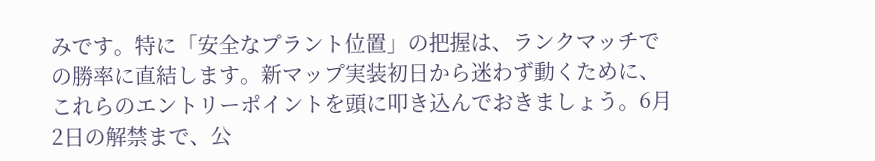みです。特に「安全なプラント位置」の把握は、ランクマッチでの勝率に直結します。新マップ実装初日から迷わず動くために、これらのエントリーポイントを頭に叩き込んでおきましょう。6月2日の解禁まで、公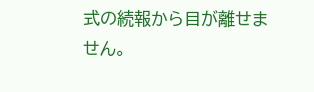式の続報から目が離せません。